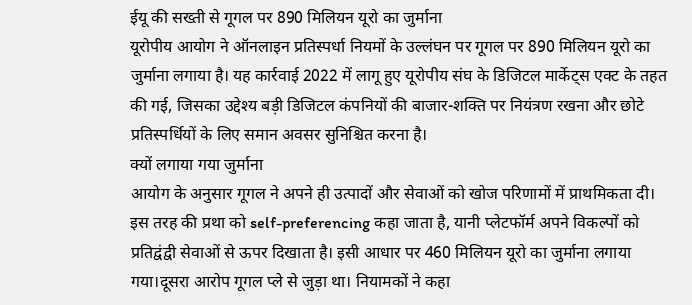ईयू की सख्ती से गूगल पर 890 मिलियन यूरो का जुर्माना
यूरोपीय आयोग ने ऑनलाइन प्रतिस्पर्धा नियमों के उल्लंघन पर गूगल पर 890 मिलियन यूरो का जुर्माना लगाया है। यह कार्रवाई 2022 में लागू हुए यूरोपीय संघ के डिजिटल मार्केट्स एक्ट के तहत की गई, जिसका उद्देश्य बड़ी डिजिटल कंपनियों की बाजार-शक्ति पर नियंत्रण रखना और छोटे प्रतिस्पर्धियों के लिए समान अवसर सुनिश्चित करना है।
क्यों लगाया गया जुर्माना
आयोग के अनुसार गूगल ने अपने ही उत्पादों और सेवाओं को खोज परिणामों में प्राथमिकता दी। इस तरह की प्रथा को self-preferencing कहा जाता है, यानी प्लेटफॉर्म अपने विकल्पों को प्रतिद्वंद्वी सेवाओं से ऊपर दिखाता है। इसी आधार पर 460 मिलियन यूरो का जुर्माना लगाया गया।दूसरा आरोप गूगल प्ले से जुड़ा था। नियामकों ने कहा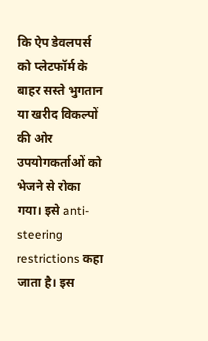कि ऐप डेवलपर्स को प्लेटफॉर्म के बाहर सस्ते भुगतान या खरीद विकल्पों की ओर उपयोगकर्ताओं को भेजने से रोका गया। इसे anti-steering restrictions कहा जाता है। इस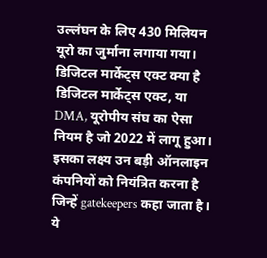उल्लंघन के लिए 430 मिलियन यूरो का जुर्माना लगाया गया।
डिजिटल मार्केट्स एक्ट क्या है
डिजिटल मार्केट्स एक्ट, या DMA, यूरोपीय संघ का ऐसा नियम है जो 2022 में लागू हुआ। इसका लक्ष्य उन बड़ी ऑनलाइन कंपनियों को नियंत्रित करना है जिन्हें gatekeepers कहा जाता है। ये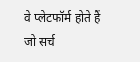वे प्लेटफॉर्म होते हैं जो सर्च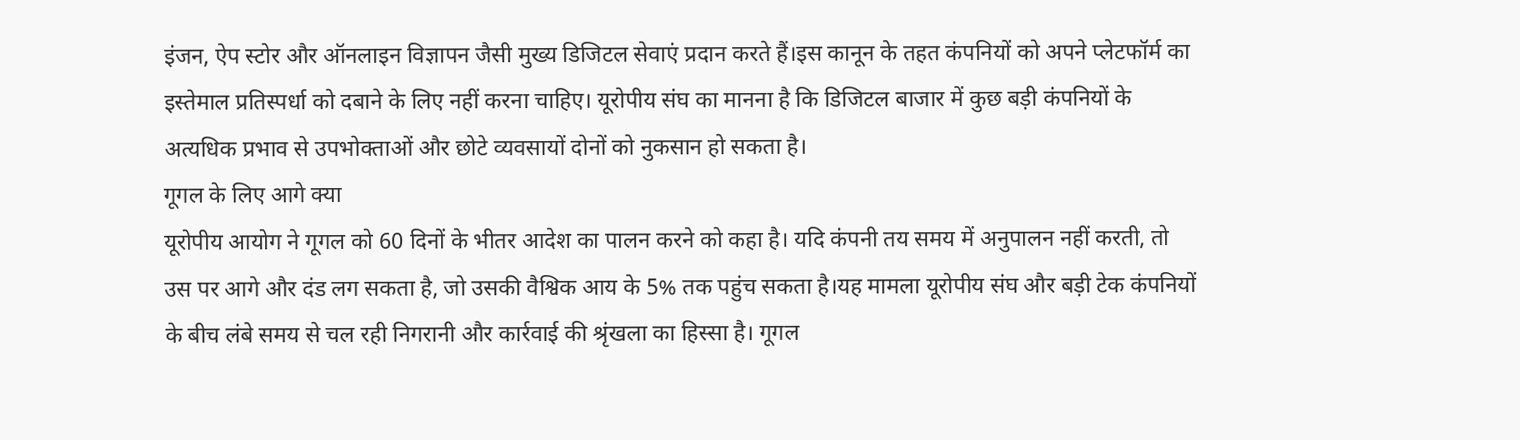इंजन, ऐप स्टोर और ऑनलाइन विज्ञापन जैसी मुख्य डिजिटल सेवाएं प्रदान करते हैं।इस कानून के तहत कंपनियों को अपने प्लेटफॉर्म का इस्तेमाल प्रतिस्पर्धा को दबाने के लिए नहीं करना चाहिए। यूरोपीय संघ का मानना है कि डिजिटल बाजार में कुछ बड़ी कंपनियों के अत्यधिक प्रभाव से उपभोक्ताओं और छोटे व्यवसायों दोनों को नुकसान हो सकता है।
गूगल के लिए आगे क्या
यूरोपीय आयोग ने गूगल को 60 दिनों के भीतर आदेश का पालन करने को कहा है। यदि कंपनी तय समय में अनुपालन नहीं करती, तो उस पर आगे और दंड लग सकता है, जो उसकी वैश्विक आय के 5% तक पहुंच सकता है।यह मामला यूरोपीय संघ और बड़ी टेक कंपनियों के बीच लंबे समय से चल रही निगरानी और कार्रवाई की श्रृंखला का हिस्सा है। गूगल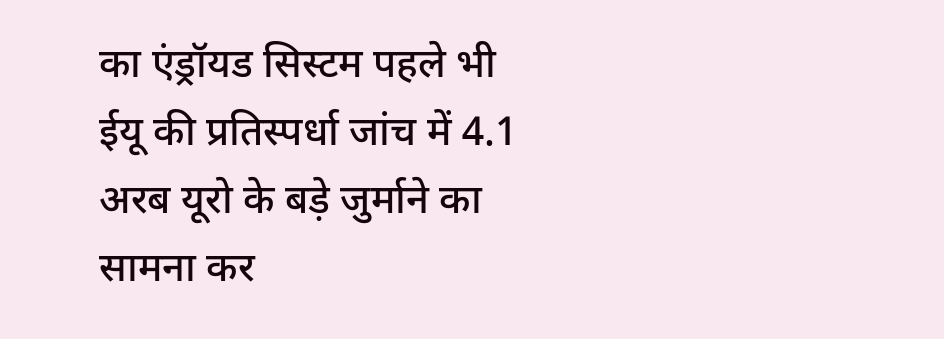का एंड्रॉयड सिस्टम पहले भी ईयू की प्रतिस्पर्धा जांच में 4.1 अरब यूरो के बड़े जुर्माने का सामना कर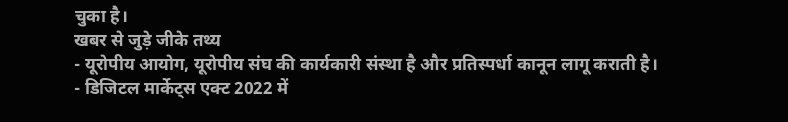चुका है।
खबर से जुड़े जीके तथ्य
- यूरोपीय आयोग, यूरोपीय संघ की कार्यकारी संस्था है और प्रतिस्पर्धा कानून लागू कराती है।
- डिजिटल मार्केट्स एक्ट 2022 में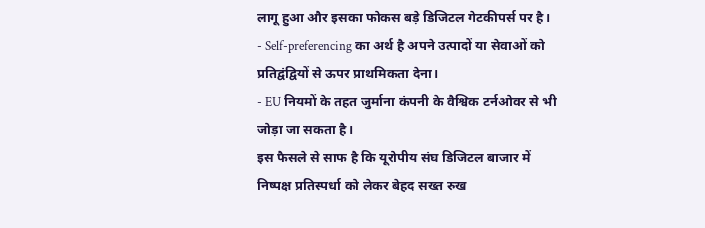लागू हुआ और इसका फोकस बड़े डिजिटल गेटकीपर्स पर है।
- Self-preferencing का अर्थ है अपने उत्पादों या सेवाओं को प्रतिद्वंद्वियों से ऊपर प्राथमिकता देना।
- EU नियमों के तहत जुर्माना कंपनी के वैश्विक टर्नओवर से भी जोड़ा जा सकता है।
इस फैसले से साफ है कि यूरोपीय संघ डिजिटल बाजार में निष्पक्ष प्रतिस्पर्धा को लेकर बेहद सख्त रुख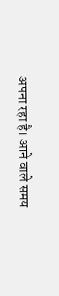अपना रहा है। आने वाले समय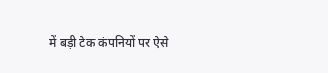में बड़ी टेक कंपनियों पर ऐसे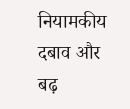नियामकीय दबाव और बढ़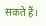सकते हैं।